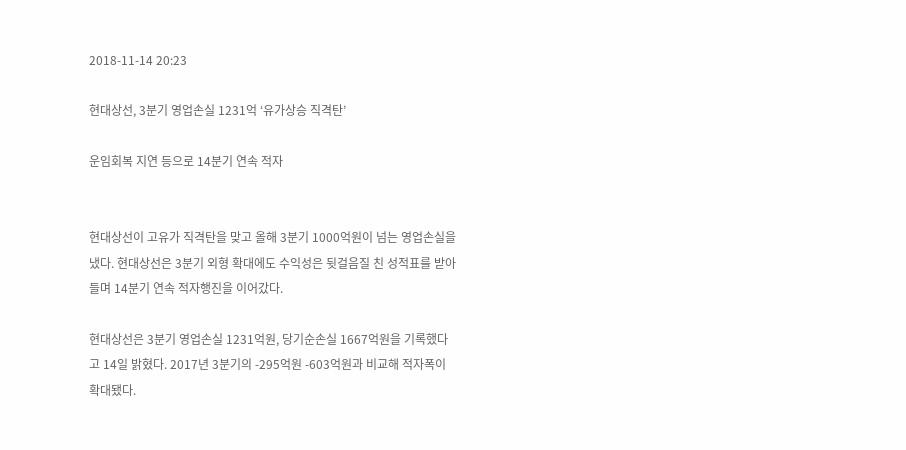2018-11-14 20:23

현대상선, 3분기 영업손실 1231억 ‘유가상승 직격탄’

운임회복 지연 등으로 14분기 연속 적자


현대상선이 고유가 직격탄을 맞고 올해 3분기 1000억원이 넘는 영업손실을 냈다. 현대상선은 3분기 외형 확대에도 수익성은 뒷걸음질 친 성적표를 받아들며 14분기 연속 적자행진을 이어갔다.

현대상선은 3분기 영업손실 1231억원, 당기순손실 1667억원을 기록했다고 14일 밝혔다. 2017년 3분기의 -295억원 -603억원과 비교해 적자폭이 확대됐다.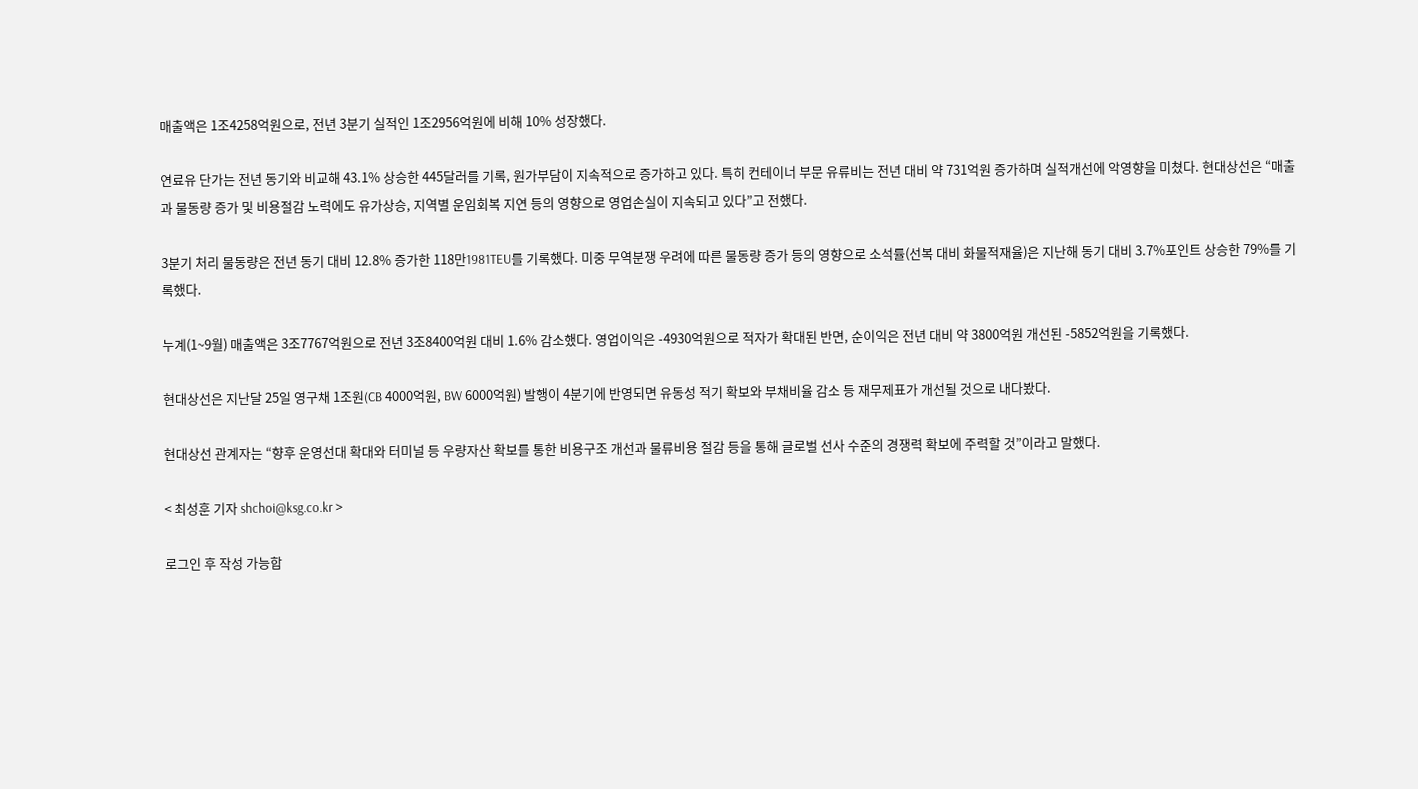매출액은 1조4258억원으로, 전년 3분기 실적인 1조2956억원에 비해 10% 성장했다.

연료유 단가는 전년 동기와 비교해 43.1% 상승한 445달러를 기록, 원가부담이 지속적으로 증가하고 있다. 특히 컨테이너 부문 유류비는 전년 대비 약 731억원 증가하며 실적개선에 악영향을 미쳤다. 현대상선은 “매출과 물동량 증가 및 비용절감 노력에도 유가상승, 지역별 운임회복 지연 등의 영향으로 영업손실이 지속되고 있다”고 전했다.

3분기 처리 물동량은 전년 동기 대비 12.8% 증가한 118만1981TEU를 기록했다. 미중 무역분쟁 우려에 따른 물동량 증가 등의 영향으로 소석률(선복 대비 화물적재율)은 지난해 동기 대비 3.7%포인트 상승한 79%를 기록했다.

누계(1~9월) 매출액은 3조7767억원으로 전년 3조8400억원 대비 1.6% 감소했다. 영업이익은 -4930억원으로 적자가 확대된 반면, 순이익은 전년 대비 약 3800억원 개선된 -5852억원을 기록했다.

현대상선은 지난달 25일 영구채 1조원(CB 4000억원, BW 6000억원) 발행이 4분기에 반영되면 유동성 적기 확보와 부채비율 감소 등 재무제표가 개선될 것으로 내다봤다.

현대상선 관계자는 “향후 운영선대 확대와 터미널 등 우량자산 확보를 통한 비용구조 개선과 물류비용 절감 등을 통해 글로벌 선사 수준의 경쟁력 확보에 주력할 것”이라고 말했다.

< 최성훈 기자 shchoi@ksg.co.kr >

로그인 후 작성 가능합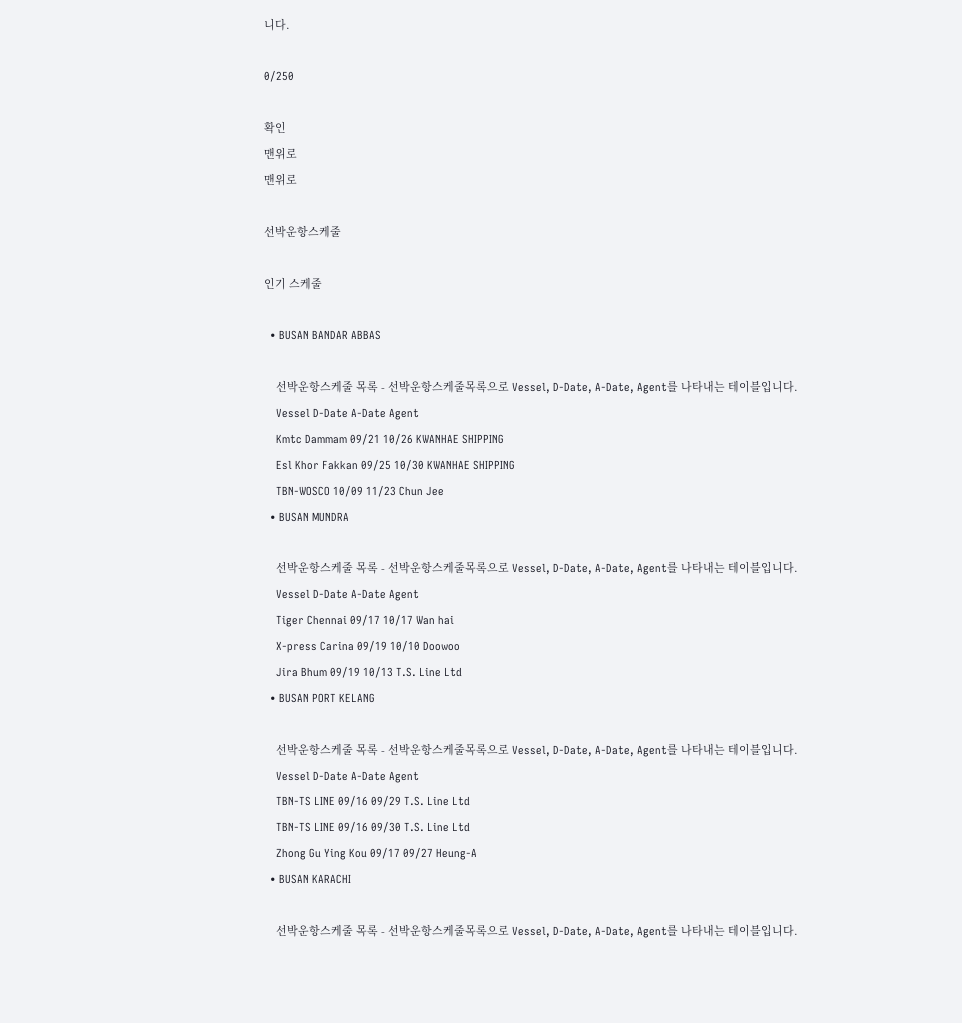니다.

0/250

확인
맨위로
맨위로

선박운항스케줄

인기 스케줄

  • BUSAN BANDAR ABBAS

    선박운항스케줄 목록 - 선박운항스케줄목록으로 Vessel, D-Date, A-Date, Agent를 나타내는 테이블입니다.
    Vessel D-Date A-Date Agent
    Kmtc Dammam 09/21 10/26 KWANHAE SHIPPING
    Esl Khor Fakkan 09/25 10/30 KWANHAE SHIPPING
    TBN-WOSCO 10/09 11/23 Chun Jee
  • BUSAN MUNDRA

    선박운항스케줄 목록 - 선박운항스케줄목록으로 Vessel, D-Date, A-Date, Agent를 나타내는 테이블입니다.
    Vessel D-Date A-Date Agent
    Tiger Chennai 09/17 10/17 Wan hai
    X-press Carina 09/19 10/10 Doowoo
    Jira Bhum 09/19 10/13 T.S. Line Ltd
  • BUSAN PORT KELANG

    선박운항스케줄 목록 - 선박운항스케줄목록으로 Vessel, D-Date, A-Date, Agent를 나타내는 테이블입니다.
    Vessel D-Date A-Date Agent
    TBN-TS LINE 09/16 09/29 T.S. Line Ltd
    TBN-TS LINE 09/16 09/30 T.S. Line Ltd
    Zhong Gu Ying Kou 09/17 09/27 Heung-A
  • BUSAN KARACHI

    선박운항스케줄 목록 - 선박운항스케줄목록으로 Vessel, D-Date, A-Date, Agent를 나타내는 테이블입니다.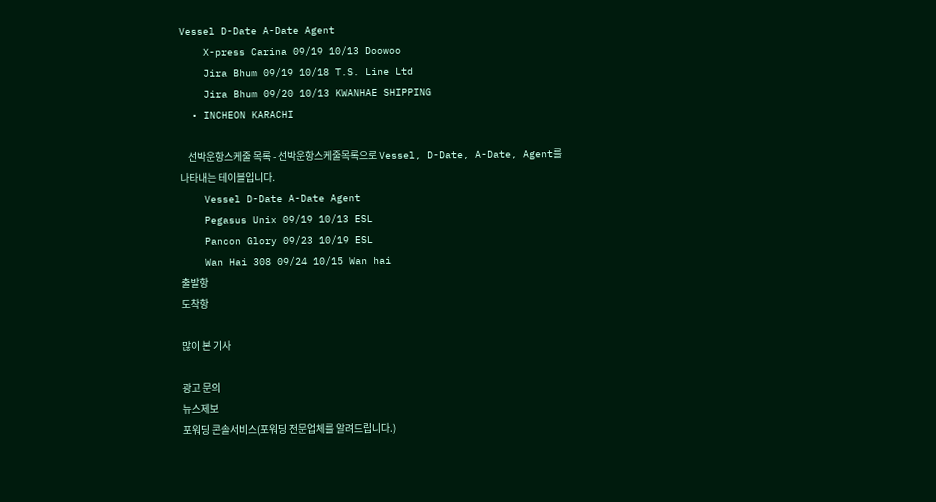Vessel D-Date A-Date Agent
    X-press Carina 09/19 10/13 Doowoo
    Jira Bhum 09/19 10/18 T.S. Line Ltd
    Jira Bhum 09/20 10/13 KWANHAE SHIPPING
  • INCHEON KARACHI

    선박운항스케줄 목록 - 선박운항스케줄목록으로 Vessel, D-Date, A-Date, Agent를 나타내는 테이블입니다.
    Vessel D-Date A-Date Agent
    Pegasus Unix 09/19 10/13 ESL
    Pancon Glory 09/23 10/19 ESL
    Wan Hai 308 09/24 10/15 Wan hai
출발항
도착항

많이 본 기사

광고 문의
뉴스제보
포워딩 콘솔서비스(포워딩 전문업체를 알려드립니다.)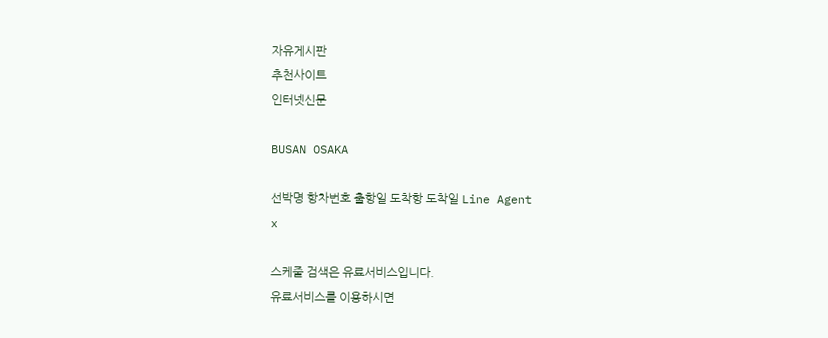자유게시판
추천사이트
인터넷신문

BUSAN OSAKA

선박명 항차번호 출항일 도착항 도착일 Line Agent
x

스케줄 검색은 유료서비스입니다.
유료서비스를 이용하시면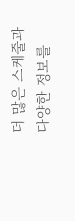더 많은 스케줄과
다양한 정보를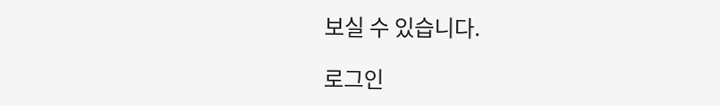보실 수 있습니다.

로그인